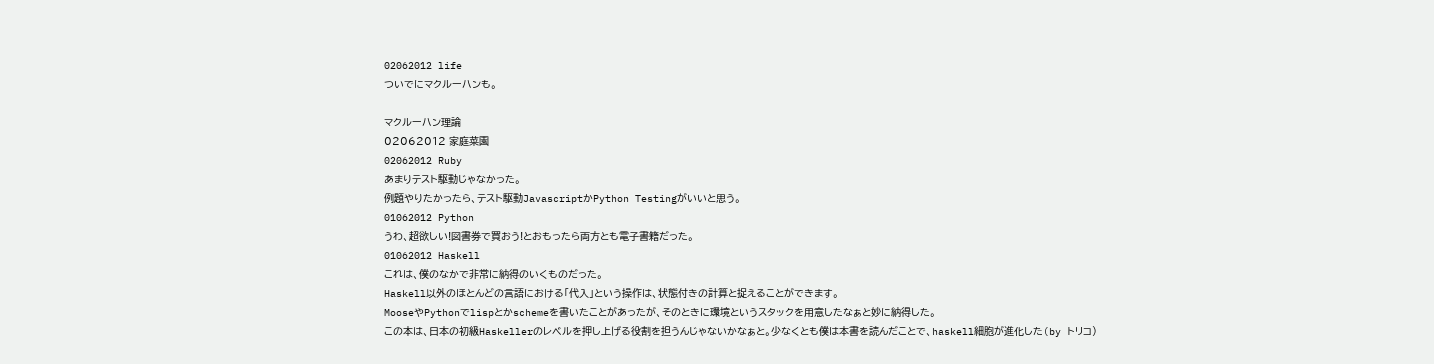02062012 life
ついでにマクルーハンも。

マクルーハン理論
02062012 家庭菜園
02062012 Ruby
あまりテスト駆動じゃなかった。
例題やりたかったら、テスト駆動JavascriptかPython Testingがいいと思う。
01062012 Python
うわ、超欲しい!図書券で買おう!とおもったら両方とも電子書籍だった。
01062012 Haskell
これは、僕のなかで非常に納得のいくものだった。
Haskell以外のほとんどの言語における「代入」という操作は、状態付きの計算と捉えることができます。
MooseやPythonでlispとかschemeを書いたことがあったが、そのときに環境というスタックを用意したなぁと妙に納得した。
この本は、日本の初級Haskellerのレベルを押し上げる役割を担うんじゃないかなぁと。少なくとも僕は本書を読んだことで、haskell細胞が進化した(by トリコ)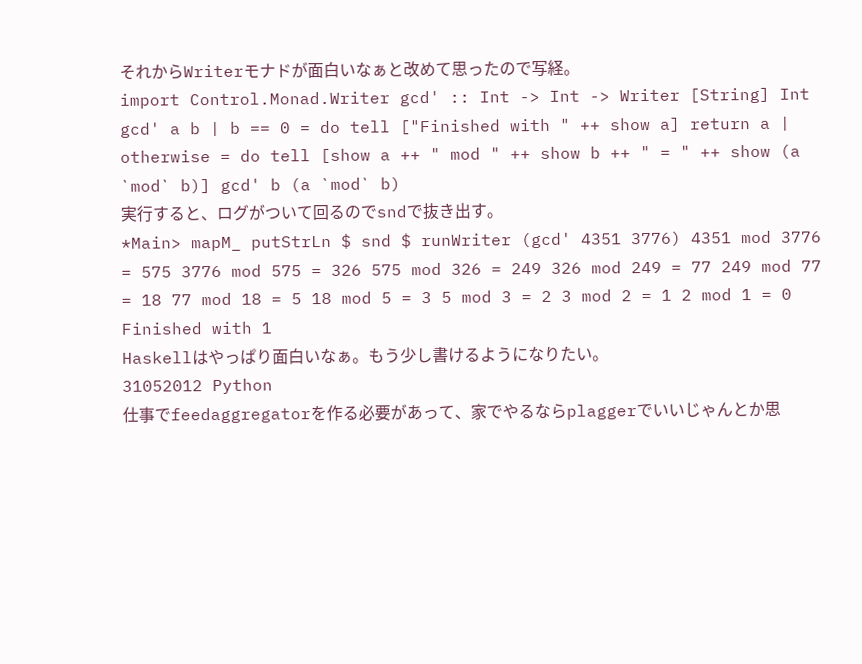それからWriterモナドが面白いなぁと改めて思ったので写経。
import Control.Monad.Writer gcd' :: Int -> Int -> Writer [String] Int gcd' a b | b == 0 = do tell ["Finished with " ++ show a] return a | otherwise = do tell [show a ++ " mod " ++ show b ++ " = " ++ show (a `mod` b)] gcd' b (a `mod` b)
実行すると、ログがついて回るのでsndで抜き出す。
*Main> mapM_ putStrLn $ snd $ runWriter (gcd' 4351 3776) 4351 mod 3776 = 575 3776 mod 575 = 326 575 mod 326 = 249 326 mod 249 = 77 249 mod 77 = 18 77 mod 18 = 5 18 mod 5 = 3 5 mod 3 = 2 3 mod 2 = 1 2 mod 1 = 0 Finished with 1
Haskellはやっぱり面白いなぁ。もう少し書けるようになりたい。
31052012 Python
仕事でfeedaggregatorを作る必要があって、家でやるならplaggerでいいじゃんとか思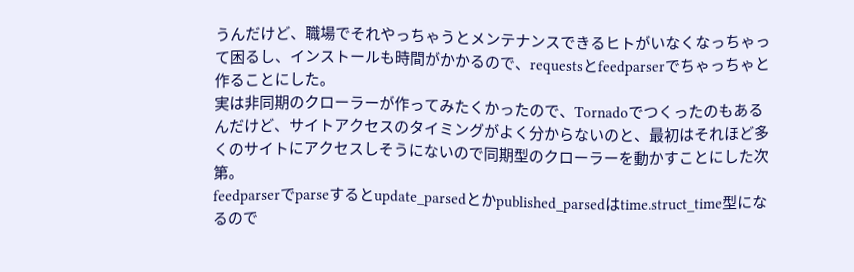うんだけど、職場でそれやっちゃうとメンテナンスできるヒトがいなくなっちゃって困るし、インストールも時間がかかるので、requestsとfeedparserでちゃっちゃと作ることにした。
実は非同期のクローラーが作ってみたくかったので、Tornadoでつくったのもあるんだけど、サイトアクセスのタイミングがよく分からないのと、最初はそれほど多くのサイトにアクセスしそうにないので同期型のクローラーを動かすことにした次第。
feedparserでparseするとupdate_parsedとかpublished_parsedはtime.struct_time型になるので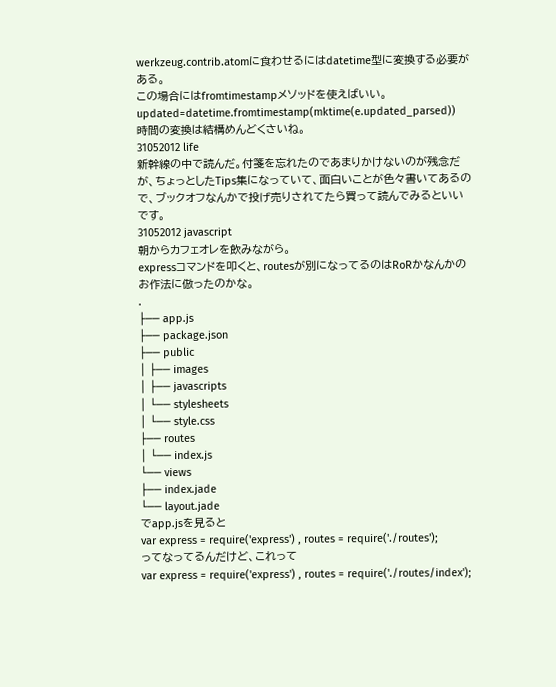werkzeug.contrib.atomに食わせるにはdatetime型に変換する必要がある。
この場合にはfromtimestampメソッドを使えばいい。
updated=datetime.fromtimestamp(mktime(e.updated_parsed))
時間の変換は結構めんどくさいね。
31052012 life
新幹線の中で読んだ。付箋を忘れたのであまりかけないのが残念だが、ちょっとしたTips集になっていて、面白いことが色々書いてあるので、ブックオフなんかで投げ売りされてたら買って読んでみるといいです。
31052012 javascript
朝からカフェオレを飲みながら。
expressコマンドを叩くと、routesが別になってるのはRoRかなんかのお作法に倣ったのかな。
.
├── app.js
├── package.json
├── public
│ ├── images
│ ├── javascripts
│ └── stylesheets
│ └── style.css
├── routes
│ └── index.js
└── views
├── index.jade
└── layout.jade
でapp.jsを見ると
var express = require('express') , routes = require('./routes');
ってなってるんだけど、これって
var express = require('express') , routes = require('./routes/index');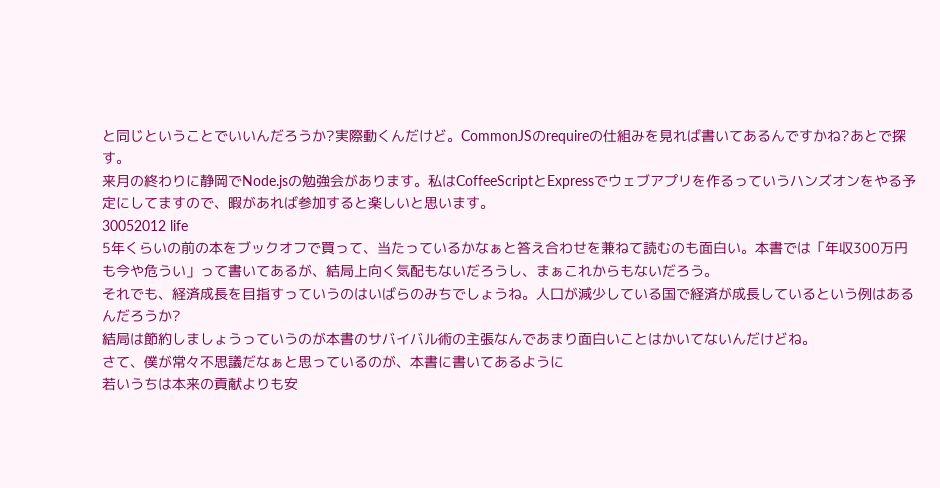と同じということでいいんだろうか?実際動くんだけど。CommonJSのrequireの仕組みを見れば書いてあるんですかね?あとで探す。
来月の終わりに静岡でNode.jsの勉強会があります。私はCoffeeScriptとExpressでウェブアプリを作るっていうハンズオンをやる予定にしてますので、暇があれば参加すると楽しいと思います。
30052012 life
5年くらいの前の本をブックオフで買って、当たっているかなぁと答え合わせを兼ねて読むのも面白い。本書では「年収300万円も今や危うい」って書いてあるが、結局上向く気配もないだろうし、まぁこれからもないだろう。
それでも、経済成長を目指すっていうのはいばらのみちでしょうね。人口が減少している国で経済が成長しているという例はあるんだろうか?
結局は節約しましょうっていうのが本書のサバイバル術の主張なんであまり面白いことはかいてないんだけどね。
さて、僕が常々不思議だなぁと思っているのが、本書に書いてあるように
若いうちは本来の貢献よりも安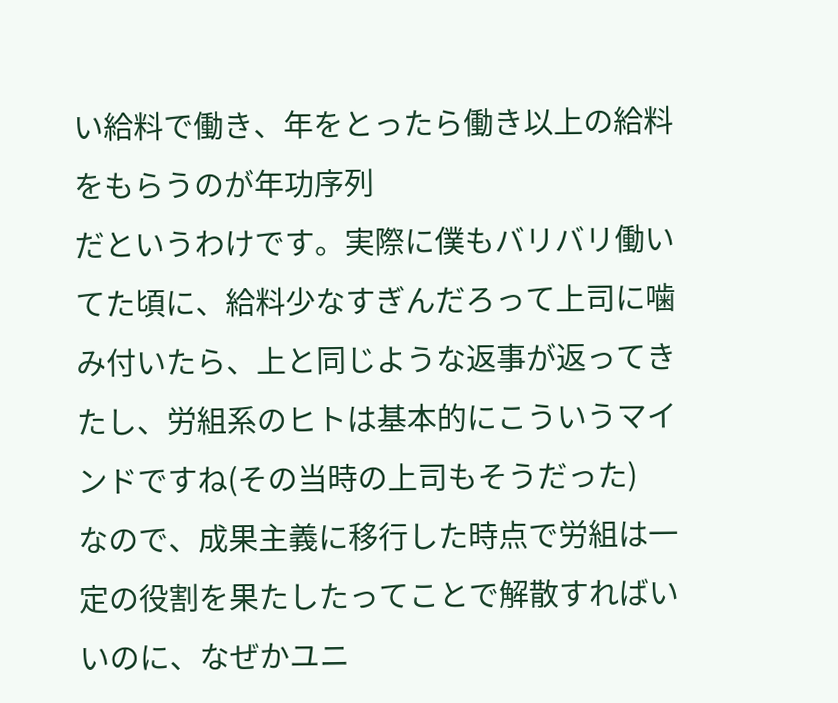い給料で働き、年をとったら働き以上の給料をもらうのが年功序列
だというわけです。実際に僕もバリバリ働いてた頃に、給料少なすぎんだろって上司に噛み付いたら、上と同じような返事が返ってきたし、労組系のヒトは基本的にこういうマインドですね(その当時の上司もそうだった)
なので、成果主義に移行した時点で労組は一定の役割を果たしたってことで解散すればいいのに、なぜかユニ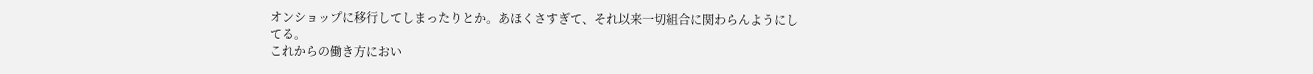オンショップに移行してしまったりとか。あほくさすぎて、それ以来一切組合に関わらんようにしてる。
これからの働き方におい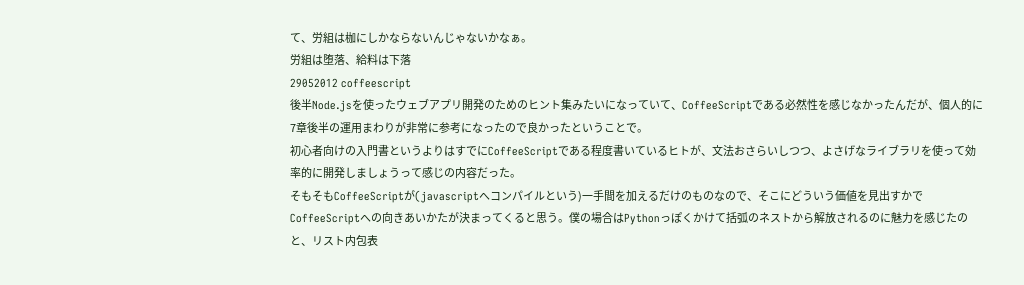て、労組は枷にしかならないんじゃないかなぁ。
労組は堕落、給料は下落
29052012 coffeescript
後半Node.jsを使ったウェブアプリ開発のためのヒント集みたいになっていて、CoffeeScriptである必然性を感じなかったんだが、個人的に7章後半の運用まわりが非常に参考になったので良かったということで。
初心者向けの入門書というよりはすでにCoffeeScriptである程度書いているヒトが、文法おさらいしつつ、よさげなライブラリを使って効率的に開発しましょうって感じの内容だった。
そもそもCoffeeScriptが(javascriptへコンパイルという)一手間を加えるだけのものなので、そこにどういう価値を見出すかでCoffeeScriptへの向きあいかたが決まってくると思う。僕の場合はPythonっぽくかけて括弧のネストから解放されるのに魅力を感じたのと、リスト内包表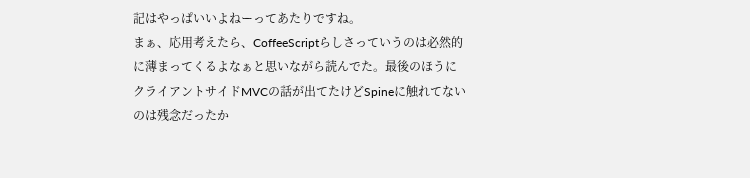記はやっぱいいよねーってあたりですね。
まぁ、応用考えたら、CoffeeScriptらしさっていうのは必然的に薄まってくるよなぁと思いながら読んでた。最後のほうにクライアントサイドMVCの話が出てたけどSpineに触れてないのは残念だったか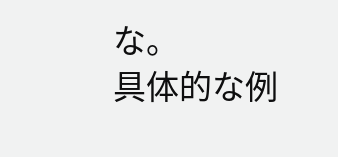な。
具体的な例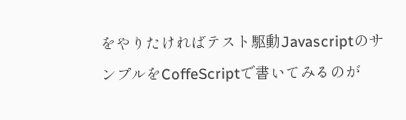をやりたければテスト駆動JavascriptのサンプルをCoffeScriptで書いてみるのが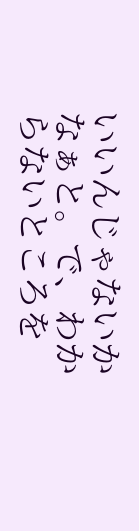いいんじゃないかなぁと。で、わからないところを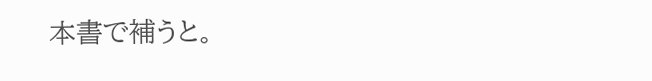本書で補うと。